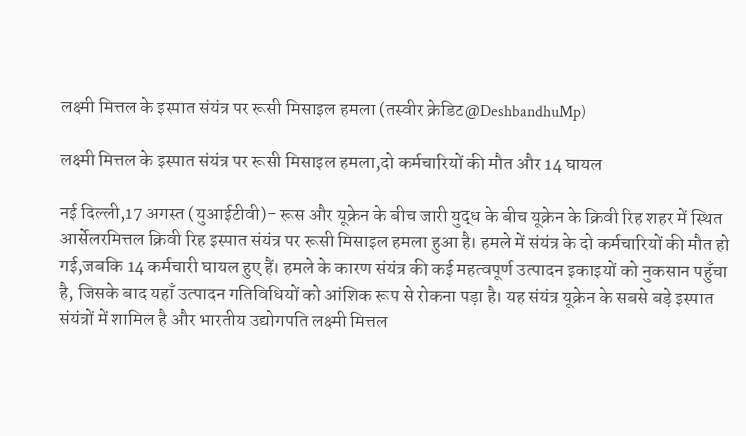लक्ष्मी मित्तल के इस्पात संयंत्र पर रूसी मिसाइल हमला (तस्वीर क्रेडिट@DeshbandhuMp)

लक्ष्मी मित्तल के इस्पात संयंत्र पर रूसी मिसाइल हमला,दो कर्मचारियों की मौत और 14 घायल

नई दिल्ली,17 अगस्त (युआईटीवी)- रूस और यूक्रेन के बीच जारी युद्ध के बीच यूक्रेन के क्रिवी रिह शहर में स्थित आर्सेलरमित्तल क्रिवी रिह इस्पात संयंत्र पर रूसी मिसाइल हमला हुआ है। हमले में संयंत्र के दो कर्मचारियों की मौत हो गई,जबकि 14 कर्मचारी घायल हुए हैं। हमले के कारण संयंत्र की कई महत्वपूर्ण उत्पादन इकाइयों को नुकसान पहुँचा है, जिसके बाद यहाँ उत्पादन गतिविधियों को आंशिक रूप से रोकना पड़ा है। यह संयंत्र यूक्रेन के सबसे बड़े इस्पात संयंत्रों में शामिल है और भारतीय उद्योगपति लक्ष्मी मित्तल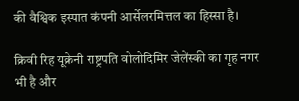की वैश्विक इस्पात कंपनी आर्सेलरमित्तल का हिस्सा है।

क्रिवी रिह यूक्रेनी राष्ट्रपति वोलोदिमिर जेलेंस्की का गृह नगर भी है और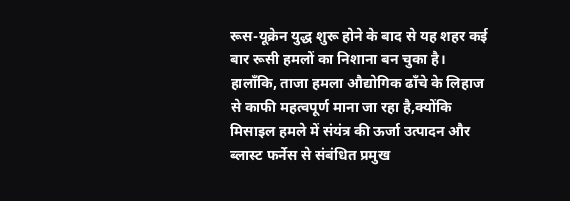रूस-यूक्रेन युद्ध शुरू होने के बाद से यह शहर कई बार रूसी हमलों का निशाना बन चुका है। हालाँकि, ताजा हमला औद्योगिक ढाँचे के लिहाज से काफी महत्वपूर्ण माना जा रहा है,क्योंकि मिसाइल हमले में संयंत्र की ऊर्जा उत्पादन और ब्लास्ट फर्नेस से संबंधित प्रमुख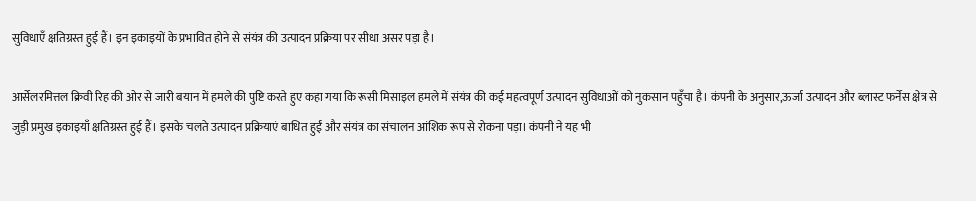सुविधाएँ क्षतिग्रस्त हुई हैं। इन इकाइयों के प्रभावित होने से संयंत्र की उत्पादन प्रक्रिया पर सीधा असर पड़ा है।

आर्सेलरमित्तल क्रिवी रिह की ओर से जारी बयान में हमले की पुष्टि करते हुए कहा गया कि रूसी मिसाइल हमले में संयंत्र की कई महत्वपूर्ण उत्पादन सुविधाओं को नुकसान पहुँचा है। कंपनी के अनुसार,ऊर्जा उत्पादन और ब्लास्ट फर्नेस क्षेत्र से जुड़ी प्रमुख इकाइयाँ क्षतिग्रस्त हुई हैं। इसके चलते उत्पादन प्रक्रियाएं बाधित हुईं और संयंत्र का संचालन आंशिक रूप से रोकना पड़ा। कंपनी ने यह भी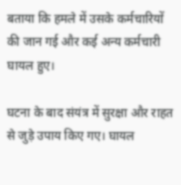बताया कि हमले में उसके कर्मचारियों की जान गई और कई अन्य कर्मचारी घायल हुए।

घटना के बाद संयंत्र में सुरक्षा और राहत से जुड़े उपाय किए गए। घायल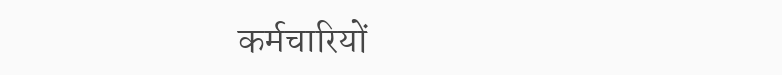कर्मचारियों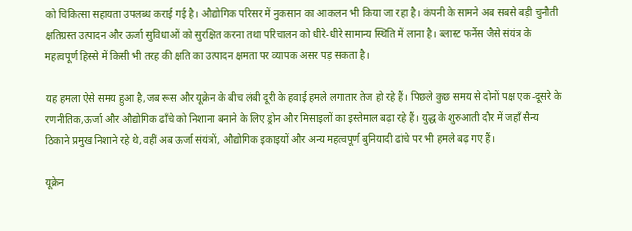को चिकित्सा सहायता उपलब्ध कराई गई है। औद्योगिक परिसर में नुकसान का आकलन भी किया जा रहा है। कंपनी के सामने अब सबसे बड़ी चुनौती क्षतिग्रस्त उत्पादन और ऊर्जा सुविधाओं को सुरक्षित करना तथा परिचालन को धीरे-धीरे सामान्य स्थिति में लाना है। ब्लास्ट फर्नेस जैसे संयंत्र के महत्वपूर्ण हिस्से में किसी भी तरह की क्षति का उत्पादन क्षमता पर व्यापक असर पड़ सकता है।

यह हमला ऐसे समय हुआ है,जब रूस और यूक्रेन के बीच लंबी दूरी के हवाई हमले लगातार तेज हो रहे हैं। पिछले कुछ समय से दोनों पक्ष एक-दूसरे के रणनीतिक,ऊर्जा और औद्योगिक ढाँचे को निशाना बनाने के लिए ड्रोन और मिसाइलों का इस्तेमाल बढ़ा रहे हैं। युद्ध के शुरुआती दौर में जहाँ सैन्य ठिकाने प्रमुख निशाने रहे थे,वहीं अब ऊर्जा संयंत्रों, औद्योगिक इकाइयों और अन्य महत्वपूर्ण बुनियादी ढांचे पर भी हमले बढ़ गए हैं।

यूक्रेन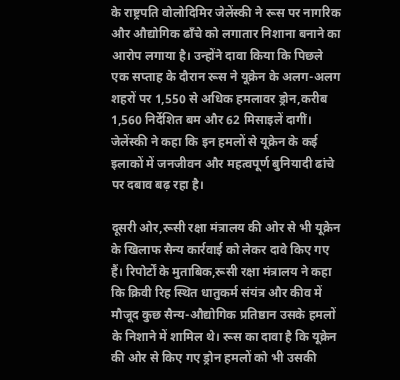के राष्ट्रपति वोलोदिमिर जेलेंस्की ने रूस पर नागरिक और औद्योगिक ढाँचे को लगातार निशाना बनाने का आरोप लगाया है। उन्होंने दावा किया कि पिछले एक सप्ताह के दौरान रूस ने यूक्रेन के अलग-अलग शहरों पर 1,550 से अधिक हमलावर ड्रोन,करीब 1,560 निर्देशित बम और 62 मिसाइलें दागीं। जेलेंस्की ने कहा कि इन हमलों से यूक्रेन के कई इलाकों में जनजीवन और महत्वपूर्ण बुनियादी ढांचे पर दबाव बढ़ रहा है।

दूसरी ओर,रूसी रक्षा मंत्रालय की ओर से भी यूक्रेन के खिलाफ सैन्य कार्रवाई को लेकर दावे किए गए हैं। रिपोर्टों के मुताबिक,रूसी रक्षा मंत्रालय ने कहा कि क्रिवी रिह स्थित धातुकर्म संयंत्र और कीव में मौजूद कुछ सैन्य-औद्योगिक प्रतिष्ठान उसके हमलों के निशाने में शामिल थे। रूस का दावा है कि यूक्रेन की ओर से किए गए ड्रोन हमलों को भी उसकी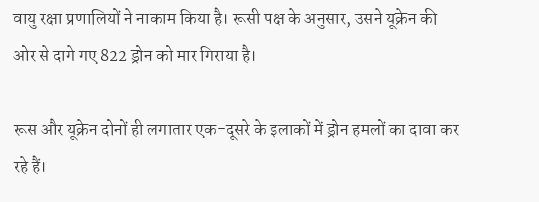वायु रक्षा प्रणालियों ने नाकाम किया है। रूसी पक्ष के अनुसार, उसने यूक्रेन की ओर से दागे गए 822 ड्रोन को मार गिराया है।

रूस और यूक्रेन दोनों ही लगातार एक-दूसरे के इलाकों में ड्रोन हमलों का दावा कर रहे हैं।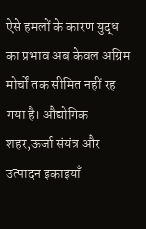ऐसे हमलों के कारण युद्ध का प्रभाव अब केवल अग्रिम मोर्चों तक सीमित नहीं रह गया है। औद्योगिक शहर,ऊर्जा संयंत्र और उत्पादन इकाइयाँ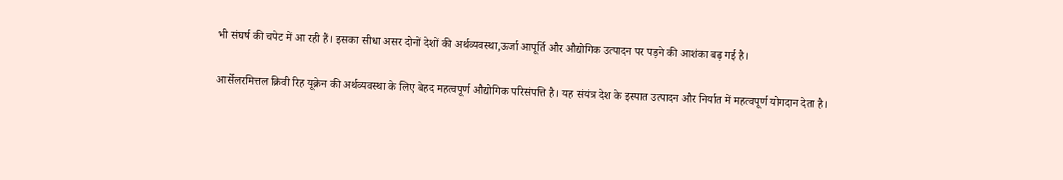भी संघर्ष की चपेट में आ रही हैं। इसका सीधा असर दोनों देशों की अर्थव्यवस्था,ऊर्जा आपूर्ति और औद्योगिक उत्पादन पर पड़ने की आशंका बढ़ गई है।

आर्सेलरमित्तल क्रिवी रिह यूक्रेन की अर्थव्यवस्था के लिए बेहद महत्वपूर्ण औद्योगिक परिसंपत्ति है। यह संयंत्र देश के इस्पात उत्पादन और निर्यात में महत्वपूर्ण योगदान देता है।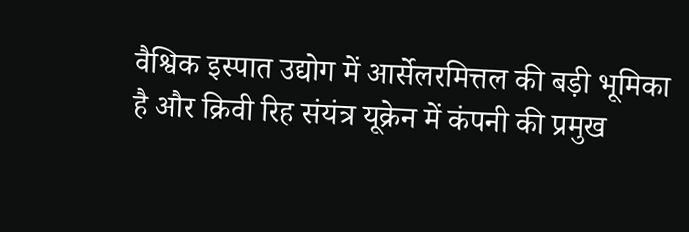वैश्विक इस्पात उद्योग में आर्सेलरमित्तल की बड़ी भूमिका है और क्रिवी रिह संयंत्र यूक्रेन में कंपनी की प्रमुख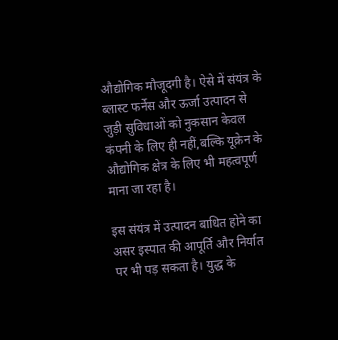औद्योगिक मौजूदगी है। ऐसे में संयंत्र के ब्लास्ट फर्नेस और ऊर्जा उत्पादन से जुड़ी सुविधाओं को नुकसान केवल कंपनी के लिए ही नहीं,बल्कि यूक्रेन के औद्योगिक क्षेत्र के लिए भी महत्वपूर्ण माना जा रहा है।

इस संयंत्र में उत्पादन बाधित होने का असर इस्पात की आपूर्ति और निर्यात पर भी पड़ सकता है। युद्ध के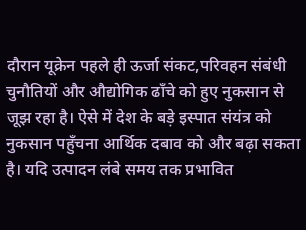दौरान यूक्रेन पहले ही ऊर्जा संकट,परिवहन संबंधी चुनौतियों और औद्योगिक ढाँचे को हुए नुकसान से जूझ रहा है। ऐसे में देश के बड़े इस्पात संयंत्र को नुकसान पहुँचना आर्थिक दबाव को और बढ़ा सकता है। यदि उत्पादन लंबे समय तक प्रभावित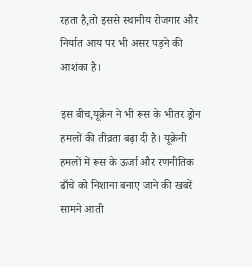रहता है,तो इससे स्थानीय रोजगार और निर्यात आय पर भी असर पड़ने की आशंका है।

इस बीच,यूक्रेन ने भी रूस के भीतर ड्रोन हमलों की तीव्रता बढ़ा दी है। यूक्रेनी हमलों में रूस के ऊर्जा और रणनीतिक ढाँचे को निशाना बनाए जाने की खबरें सामने आती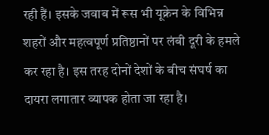रही हैं। इसके जवाब में रूस भी यूक्रेन के विभिन्न शहरों और महत्वपूर्ण प्रतिष्ठानों पर लंबी दूरी के हमले कर रहा है। इस तरह दोनों देशों के बीच संघर्ष का दायरा लगातार व्यापक होता जा रहा है।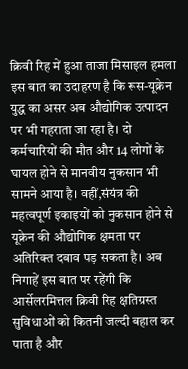क्रिवी रिह में हुआ ताजा मिसाइल हमला इस बात का उदाहरण है कि रूस-यूक्रेन युद्ध का असर अब औद्योगिक उत्पादन पर भी गहराता जा रहा है। दो कर्मचारियों की मौत और 14 लोगों के घायल होने से मानवीय नुकसान भी सामने आया है। वहीं,संयंत्र की महत्वपूर्ण इकाइयों को नुकसान होने से यूक्रेन की औद्योगिक क्षमता पर अतिरिक्त दबाव पड़ सकता है। अब निगाहें इस बात पर रहेंगी कि आर्सेलरमित्तल क्रिवी रिह क्षतिग्रस्त सुविधाओं को कितनी जल्दी बहाल कर पाता है और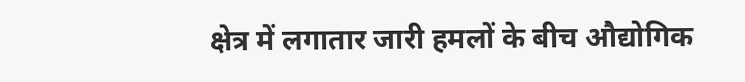क्षेत्र में लगातार जारी हमलों के बीच औद्योगिक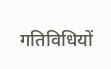गतिविधियों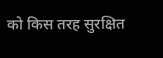को किस तरह सुरक्षित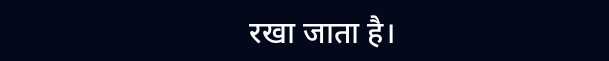रखा जाता है।